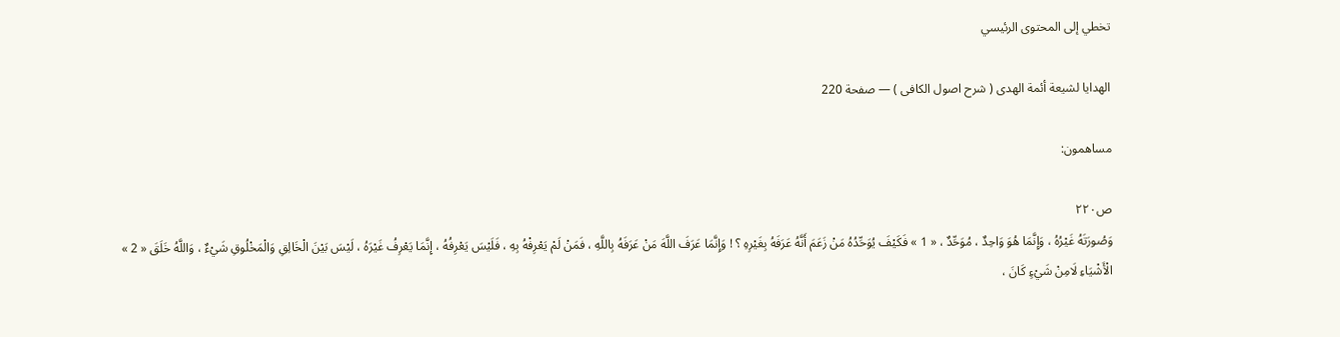تخطي إلى المحتوى الرئيسي

الهدايا لشيعة أئمة الهدى ( شرح اصول الكافى ) — صفحة 220

مساهمون:

ص٢٢٠
وَصُورَتَهُ غَيْرُهُ ، وَإِنَّمَا هُوَ وَاحِدٌ ، مُوَحِّدٌ ، « 1 » فَكَيْفَ يُوَحِّدُهُ مَنْ زَعَمَ أَنَّهُ عَرَفَهُ بِغَيْرِهِ ؟ ! وَإِنَّمَا عَرَفَ اللَّهَ مَنْ عَرَفَهُ بِاللَّهِ ، فَمَنْ لَمْ يَعْرِفْهُ بِهِ ، فَلَيْسَ يَعْرِفُهُ ، إِنَّمَا يَعْرِفُ غَيْرَهُ ، لَيْسَ بَيْنَ الْخَالِقِ وَالْمَخْلُوقِ شَيْءٌ ، وَاللَّهُ خَلَقَ « 2 » الْأَشْيَاءِ لَامِنْ شَيْءٍ كَانَ ،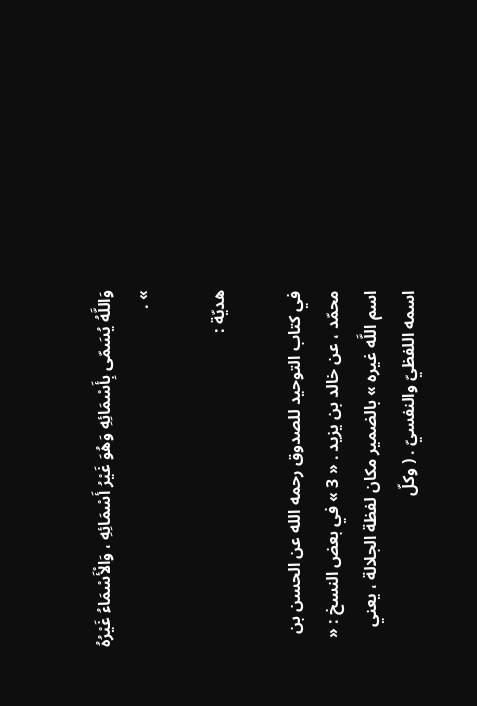وَاللَّهُ يُسَمّى بِأَسْمَائِهِ وَهُوَ غَيْرُ أَسْمَائِهِ ، وَالْأَسْمَاءُ غَيْرُهُ » .

هديّة :

في كتاب التوحيد للصدوق رحمه الله عن الحسن بن محمّد ، عن خالد بن يزيد . « 3 » في بعض النسخ : « اسم اللَّه غيره » بالضمير مكان لفظة الجلالة ، يعني اسمه اللفظيّ والنفسيّ . ( وكلّ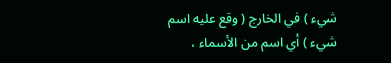شيء ) في الخارج ( وقع عليه اسم شيء ) أي اسم من الأسماء ،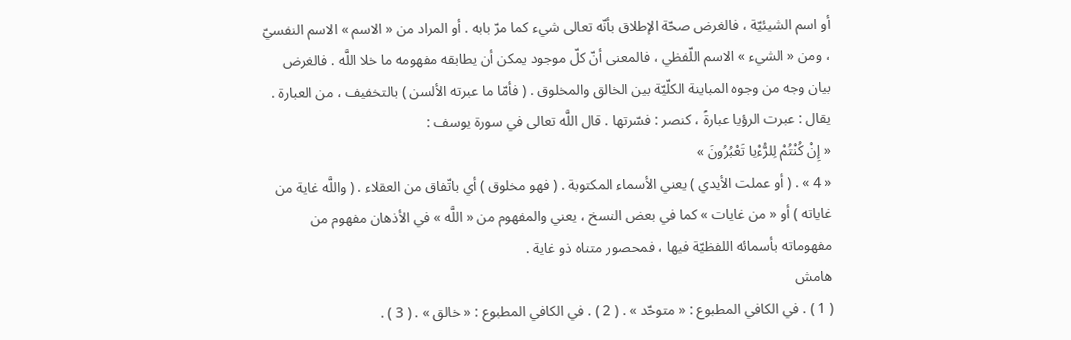أو اسم الشيئيّة ، فالغرض صحّة الإطلاق بأنّه تعالى شيء كما مرّ بابه . أو المراد من « الاسم » الاسم النفسيّ ، ومن « الشيء » الاسم اللّفظي ، فالمعنى أنّ كلّ موجود يمكن أن يطابقه مفهومه ما خلا اللَّه . فالغرض بيان وجه من وجوه المباينة الكلّيّة بين الخالق والمخلوق . ( فأمّا ما عبرته الألسن ) بالتخفيف ، من العبارة . يقال : عبرت الرؤيا عبارةً ، كنصر : فسّرتها . قال اللَّه تعالى في سورة يوسف :
« إِنْ كُنْتُمْ لِلرُّءْيا تَعْبُرُونَ »
« 4 » . ( أو عملت الأيدي ) يعني الأسماء المكتوبة . ( فهو مخلوق ) أي باتّفاق من العقلاء . ( واللَّه غاية من غاياته ) أو « من غايات » كما في بعض النسخ ، يعني والمفهوم من « اللَّه » في الأذهان مفهوم من مفهوماته بأسمائه اللفظيّة فيها ، فمحصور متناه ذو غاية .
هامش
( 1 ) . في الكافي المطبوع : « متوحّد » . ( 2 ) . في الكافي المطبوع : « خالق » . ( 3 ) .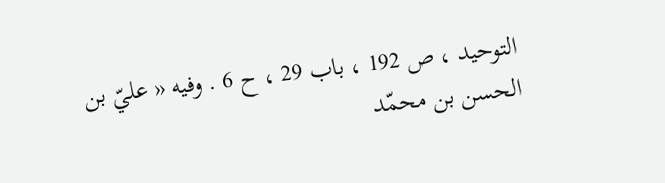التوحيد ، ص 192 ، باب 29 ، ح 6 . وفيه « عليّ بن الحسن بن محمّد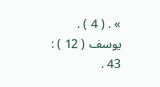» . ( 4 ) . يوسف ( 12 ) : 43 .